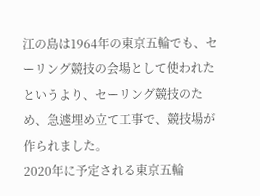江の島は1964年の東京五輪でも、セーリング競技の会場として使われたというより、セーリング競技のため、急遽埋め立て工事で、競技場が作られました。
2020年に予定される東京五輪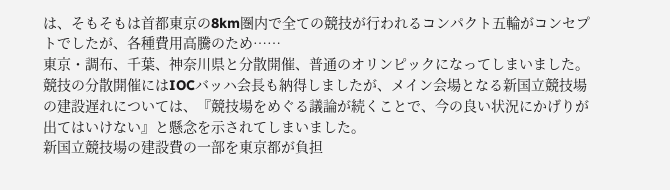は、そもそもは首都東京の8km圏内で全ての競技が行われるコンパクト五輪がコンセプトでしたが、各種費用高騰のため……
東京・調布、千葉、神奈川県と分散開催、普通のオリンピックになってしまいました。
競技の分散開催にはIOCバッハ会長も納得しましたが、メイン会場となる新国立競技場の建設遅れについては、『競技場をめぐる議論が続くことで、今の良い状況にかげりが出てはいけない』と懸念を示されてしまいました。
新国立競技場の建設費の一部を東京都が負担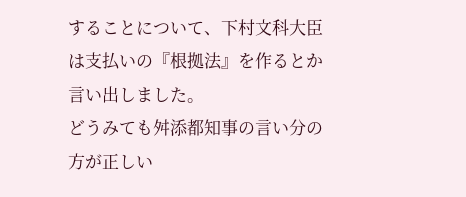することについて、下村文科大臣は支払いの『根拠法』を作るとか言い出しました。
どうみても舛添都知事の言い分の方が正しい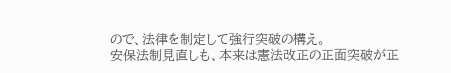ので、法律を制定して強行突破の構え。
安保法制見直しも、本来は憲法改正の正面突破が正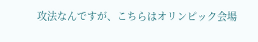攻法なんですが、こちらはオリンピック会場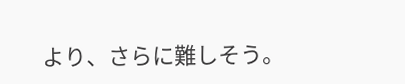より、さらに難しそう。